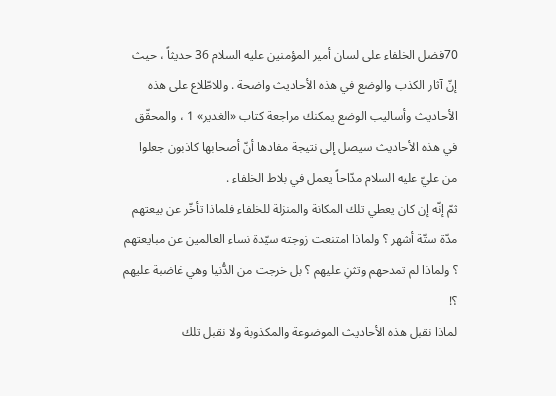70فضل الخلفاء على لسان أمير المؤمنين عليه السلام 36 حديثاً ، حيث إنّ آثار الكذب والوضع في هذه الأحاديث واضحة . وللاطّلاع على هذه الأحاديث وأساليب الوضع يمكنك مراجعة كتاب «الغدير» 1 ، والمحقّق في هذه الأحاديث سيصل إلى نتيجة مفادها أنّ أصحابها كاذبون جعلوا من عليّ عليه السلام مدّاحاً يعمل في بلاط الخلفاء .
ثمّ إنّه إن كان يعطي تلك المكانة والمنزلة للخلفاء فلماذا تأخّر عن بيعتهم مدّة ستّة أشهر ؟ ولماذا امتنعت زوجته سيّدة نساء العالمين عن مبايعتهم ؟ ولماذا لم تمدحهم وتثنِ عليهم ؟ بل خرجت من الدُّنيا وهي غاضبة عليهم ؟!
لماذا نقبل هذه الأحاديث الموضوعة والمكذوبة ولا نقبل تلك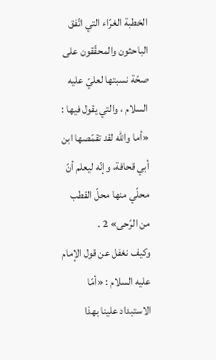الخطبة الغرّاء التي اتّفق الباحثون والمحقّقون على صحّة نسبتها لعليّ عليه السلام ، والتي يقول فيها :
«أما واللّٰه لقد تقمّصها ابن أبي قحافة، وإنّه ليعلم أنّ محلّي منها محلّ القطب من الرّحى» 2 .
وكيف نغفل عن قول الإمام عليه السلام : «أمّا الاستبداد علينا بهذا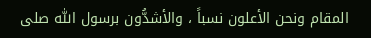المقام ونحن الأعلون نسباً ، والأشدُّون برسول اللّٰه صلى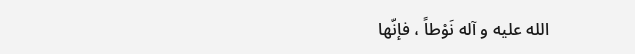الله عليه و آله نَوْطاً ، فإنّها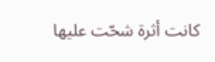كانت أثرة شحّت عليها